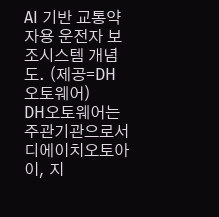AI 기반 교통약자용 운전자 보조시스템 개념도. (제공=DH오토웨어)
DH오토웨어는 주관기관으로서 디에이치오토아이, 지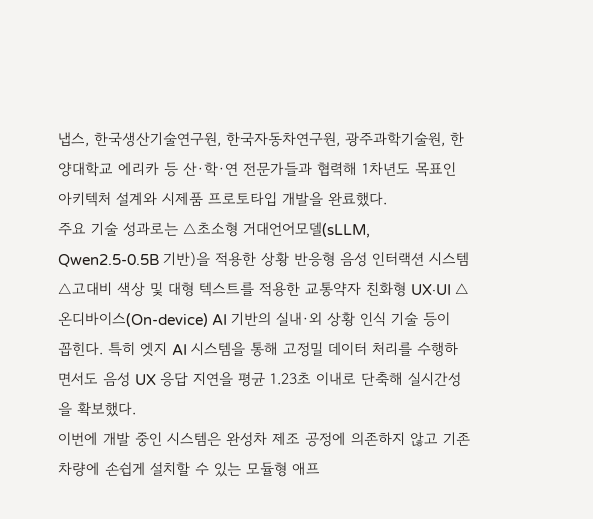냅스, 한국생산기술연구원, 한국자동차연구원, 광주과학기술원, 한양대학교 에리카 등 산·학·연 전문가들과 협력해 1차년도 목표인 아키텍처 설계와 시제품 프로토타입 개발을 완료했다.
주요 기술 성과로는 △초소형 거대언어모델(sLLM, Qwen2.5-0.5B 기반)을 적용한 상황 반응형 음성 인터랙션 시스템 △고대비 색상 및 대형 텍스트를 적용한 교통약자 친화형 UX·UI △온디바이스(On-device) AI 기반의 실내·외 상황 인식 기술 등이 꼽힌다. 특히 엣지 AI 시스템을 통해 고정밀 데이터 처리를 수행하면서도 음성 UX 응답 지연을 평균 1.23초 이내로 단축해 실시간성을 확보했다.
이번에 개발 중인 시스템은 완성차 제조 공정에 의존하지 않고 기존 차량에 손쉽게 설치할 수 있는 모듈형 애프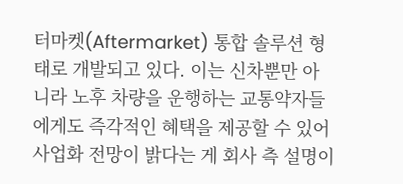터마켓(Aftermarket) 통합 솔루션 형태로 개발되고 있다. 이는 신차뿐만 아니라 노후 차량을 운행하는 교통약자들에게도 즉각적인 혜택을 제공할 수 있어 사업화 전망이 밝다는 게 회사 측 설명이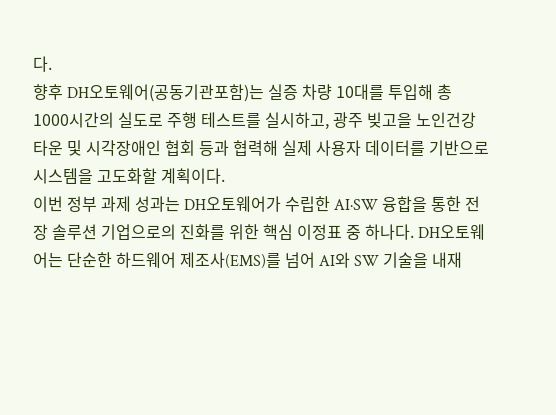다.
향후 DH오토웨어(공동기관포함)는 실증 차량 10대를 투입해 총 1000시간의 실도로 주행 테스트를 실시하고, 광주 빚고을 노인건강타운 및 시각장애인 협회 등과 협력해 실제 사용자 데이터를 기반으로 시스템을 고도화할 계획이다.
이번 정부 과제 성과는 DH오토웨어가 수립한 AI·SW 융합을 통한 전장 솔루션 기업으로의 진화를 위한 핵심 이정표 중 하나다. DH오토웨어는 단순한 하드웨어 제조사(EMS)를 넘어 AI와 SW 기술을 내재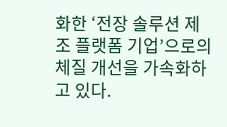화한 ‘전장 솔루션 제조 플랫폼 기업’으로의 체질 개선을 가속화하고 있다.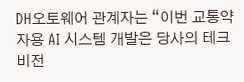DH오토웨어 관계자는 “이번 교통약자용 AI 시스템 개발은 당사의 테크 비전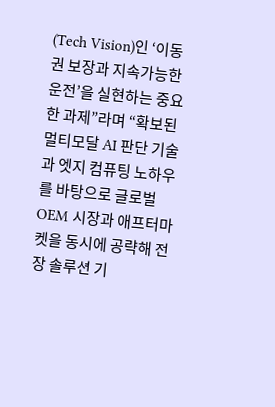(Tech Vision)인 ‘이동권 보장과 지속가능한 운전’을 실현하는 중요한 과제”라며 “확보된 멀티모달 AI 판단 기술과 엣지 컴퓨팅 노하우를 바탕으로 글로벌 OEM 시장과 애프터마켓을 동시에 공략해 전장 솔루션 기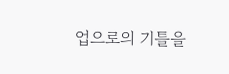업으로의 기틀을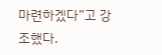마련하겠다”고 강조했다.